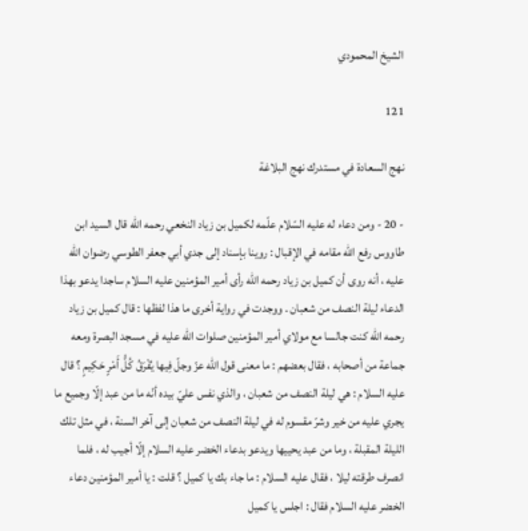الشيخ المحمودي

121

نهج السعادة في مستدرك نهج البلاغة

- 20 - ومن دعاء له عليه السّلام علّمه لكميل بن زياد النخعي رحمه اللّه قال السيد ابن طاووس رفع اللّه مقامه في الإقبال : روينا بإسناد إلى جدي أبي جعفر الطوسي رضوان اللّه عليه ، أنه روى أن كميل بن زياد رحمه اللّه رأى أمير المؤمنين عليه السلام ساجدا يدعو بهذا الدعاء ليلة النصف من شعبان . ووجدت في رواية أخرى ما هذا لفظها : قال كميل بن زياد رحمه اللّه كنت جالسا مع مولاي أمير المؤمنين صلوات اللّه عليه في مسجد البصرة ومعه جماعة من أصحابه ، فقال بعضهم : ما معنى قول اللّه عزّ وجلّ فِيها يُفْرَقُ كُلُّ أَمْرٍ حَكِيمٍ ؟ قال عليه السلام : هي ليلة النصف من شعبان ، والذي نفس عليّ بيده أنّه ما من عبد إلّا وجميع ما يجري عليه من خير وشرّ مقسوم له في ليلة النصف من شعبان إلى آخر السنة ، في مثل تلك الليلة المقبلة ، وما من عبد يحييها ويدعو بدعاء الخضر عليه السلام إلّا أجيب له ، فلما انصرف طرقته ليلا ، فقال عليه السلام : ما جاء بك يا كميل ؟ قلت : يا أمير المؤمنين دعاء الخضر عليه السلام فقال : اجلس يا كميل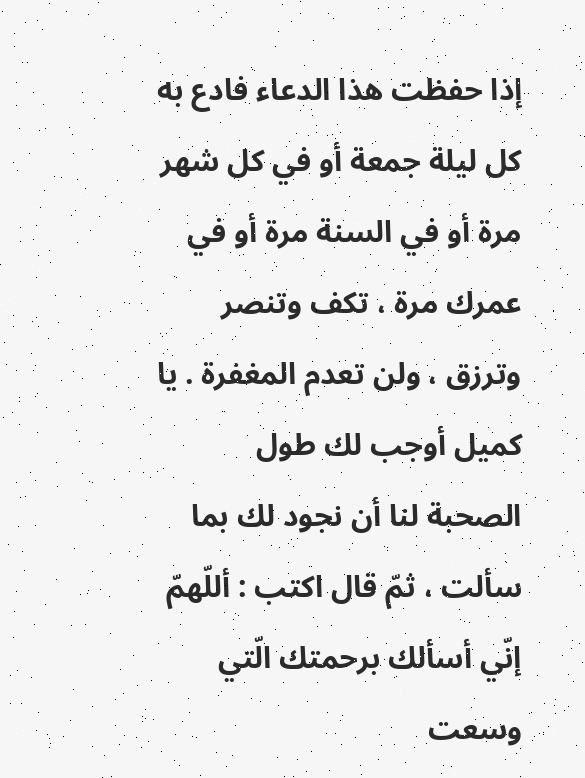إذا حفظت هذا الدعاء فادع به كل ليلة جمعة أو في كل شهر مرة أو في السنة مرة أو في عمرك مرة ، تكف وتنصر وترزق ، ولن تعدم المغفرة . يا كميل أوجب لك طول الصحبة لنا أن نجود لك بما سألت ، ثمّ قال اكتب : أللّهمّ إنّي أسألك برحمتك الّتي وسعت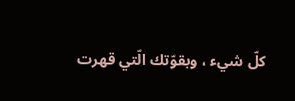كلّ شيء ، وبقوّتك الّتي قهرت